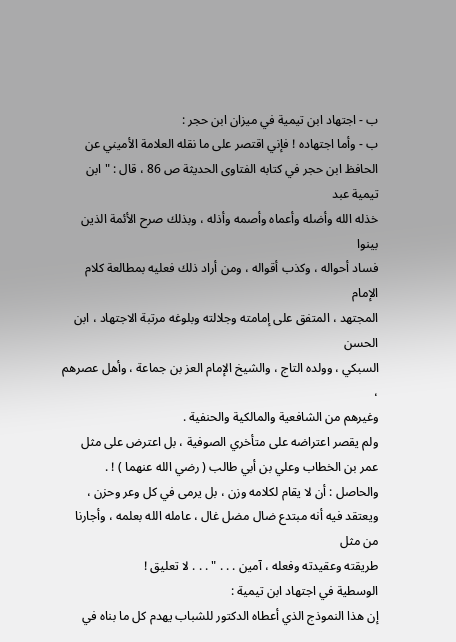ب - اجتهاد ابن تيمية في ميزان ابن حجر :
ب - وأما اجتهاده ! فإني اقتصر على ما نقله العلامة الأميني عن
الحافظ ابن حجر في كتابه الفتاوى الحديثة ص 86 ، قال : " ابن تيمية عبد
خذله الله وأضله وأعماه وأصمه وأذله ، وبذلك صرح الأئمة الذين بينوا
فساد أحواله ، وكذب أقواله ، ومن أراد ذلك فعليه بمطالعة كلام الإمام
المجتهد ، المتفق على إمامته وجلالته وبلوغه مرتبة الاجتهاد ، ابن الحسن
السبكي ، وولده التاج ، والشيخ الإمام العز بن جماعة ، وأهل عصرهم ،
وغيرهم من الشافعية والمالكية والحنفية .
ولم يقصر اعتراضه على متأخري الصوفية ، بل اعترض على مثل
عمر بن الخطاب وعلي بن أبي طالب ( رضي الله عنهما ) ! .
والحاصل : أن لا يقام لكلامه وزن ، بل يرمى في كل وعر وحزن ،
ويعتقد فيه أنه مبتدع ضال مضل غال ، عامله الله بعلمه ، وأجارنا من مثل
طريقته وعقيدته وفعله ، آمين . . . " . . . لا تعليق !
الوسطية في اجتهاد ابن تيمية :
إن هذا النموذج الذي أعطاه الدكتور للشباب يهدم كل ما بناه في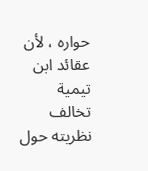حواره ، لأن عقائد ابن تيمية تخالف نظريته حول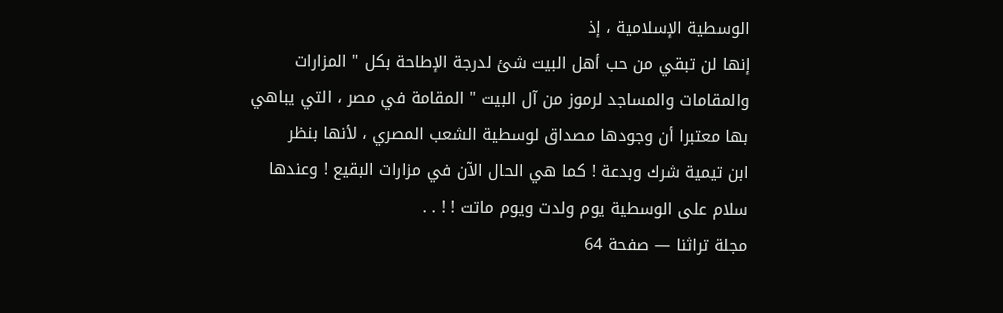الوسطية الإسلامية ، إذ
إنها لن تبقي من حب أهل البيت شئ لدرجة الإطاحة بكل " المزارات
والمقامات والمساجد لرموز من آل البيت " المقامة في مصر ، التي يباهي
بها معتبرا أن وجودها مصداق لوسطية الشعب المصري ، لأنها بنظر
ابن تيمية شرك وبدعة ! كما هي الحال الآن في مزارات البقيع ! وعندها
سلام على الوسطية يوم ولدت ويوم ماتت ! ! . .
مجلة تراثنا — صفحة 64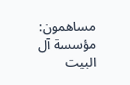مساهمون: مؤسسة آل البيت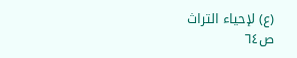(ع) لإحياء التراث
ص٦٤